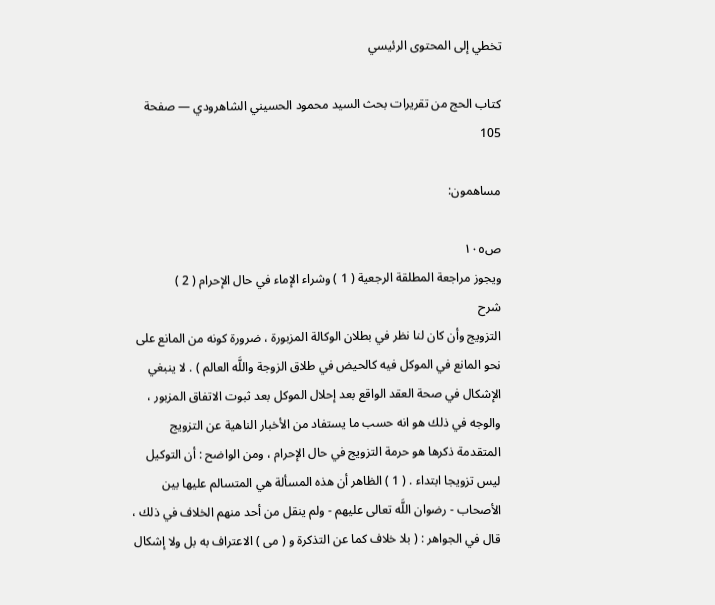تخطي إلى المحتوى الرئيسي

كتاب الحج من تقريرات بحث السيد محمود الحسيني الشاهرودي — صفحة 105

مساهمون:

ص١٠٥
ويجوز مراجعة المطلقة الرجعية ( 1 ) وشراء الإماء في حال الإحرام ( 2 )
شرح
التزويج وأن كان لنا نظر في بطلان الوكالة المزبورة ، ضرورة كونه من المانع على نحو المانع في الموكل فيه كالحيض في طلاق الزوجة واللَّه العالم ) . لا ينبغي الإشكال في صحة العقد الواقع بعد إحلال الموكل بعد ثبوت الاتفاق المزبور ، والوجه في ذلك هو انه حسب ما يستفاد من الأخبار الناهية عن التزويج المتقدمة ذكرها هو حرمة التزويج في حال الإحرام ، ومن الواضح : أن التوكيل ليس تزويجا ابتداء . ( 1 ) الظاهر أن هذه المسألة هي المتسالم عليها بين الأصحاب - رضوان اللَّه تعالى عليهم - ولم ينقل من أحد منهم الخلاف في ذلك ، قال في الجواهر : ( بلا خلاف كما عن التذكرة و ( مى ) الاعتراف به بل ولا إشكال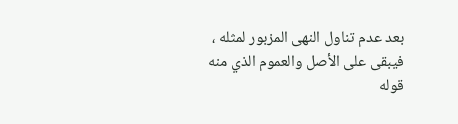بعد عدم تناول النهى المزبور لمثله ، فيبقى على الأصل والعموم الذي منه قوله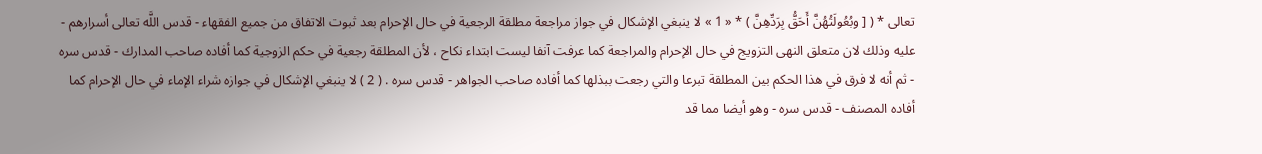تعالى * ( [ وبُعُولَتُهُنَّ أَحَقُّ بِرَدِّهِنَّ ) * « 1 » لا ينبغي الإشكال في جواز مراجعة مطلقة الرجعية في حال الإحرام بعد ثبوت الاتفاق من جميع الفقهاء - قدس اللَّه تعالى أسرارهم - عليه وذلك لان متعلق النهى التزويج في حال الإحرام والمراجعة كما عرفت آنفا ليست ابتداء نكاح ، لأن المطلقة رجعية في حكم الزوجية كما أفاده صاحب المدارك - قدس سره - ثم أنه لا فرق في هذا الحكم بين المطلقة تبرعا والتي رجعت ببذلها كما أفاده صاحب الجواهر - قدس سره . ( 2 ) لا ينبغي الإشكال في جوازه شراء الإماء في حال الإحرام كما أفاده المصنف - قدس سره - وهو أيضا مما قد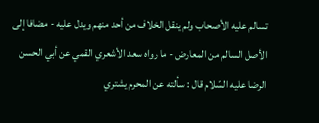تسالم عليه الأصحاب ولم ينقل الخلاف من أحد منهم ويدل عليه - مضافا إلى الأصل السالم من المعارض - ما رواه سعد الأشعري القمي عن أبي الحسن الرضا عليه السّلام قال : سألته عن المحرم يشتري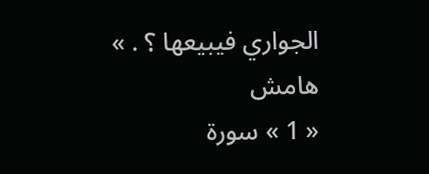الجواري فيبيعها ؟ . »
هامش
« 1 » سورة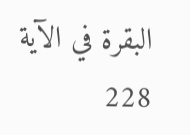البقرة في الآية 228